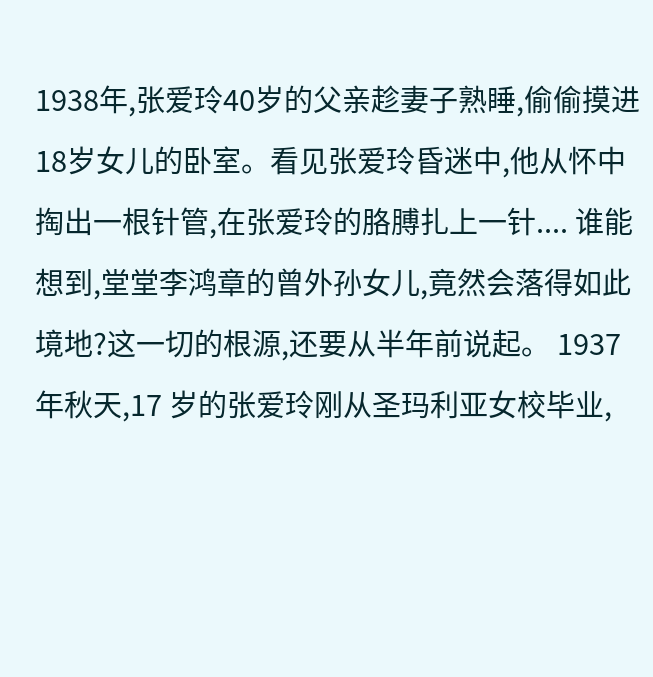1938年,张爱玲40岁的父亲趁妻子熟睡,偷偷摸进18岁女儿的卧室。看见张爱玲昏迷中,他从怀中掏出一根针管,在张爱玲的胳膊扎上一针.... 谁能想到,堂堂李鸿章的曾外孙女儿,竟然会落得如此境地?这一切的根源,还要从半年前说起。 1937 年秋天,17 岁的张爱玲刚从圣玛利亚女校毕业,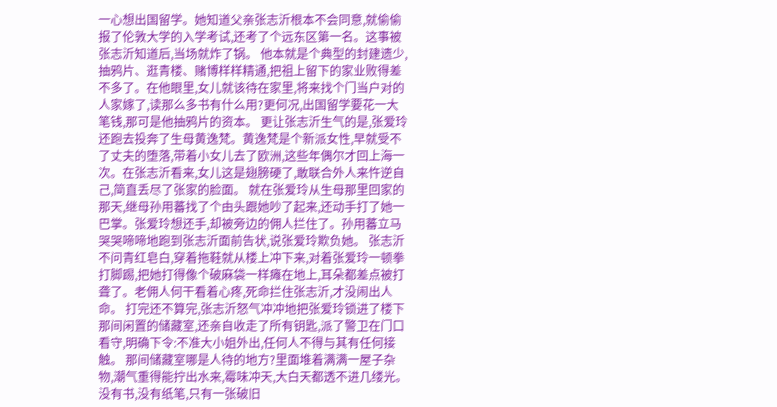一心想出国留学。她知道父亲张志沂根本不会同意,就偷偷报了伦敦大学的入学考试,还考了个远东区第一名。这事被张志沂知道后,当场就炸了锅。 他本就是个典型的封建遗少,抽鸦片、逛青楼、赌博样样精通,把祖上留下的家业败得差不多了。在他眼里,女儿就该待在家里,将来找个门当户对的人家嫁了,读那么多书有什么用?更何况,出国留学要花一大笔钱,那可是他抽鸦片的资本。 更让张志沂生气的是,张爱玲还跑去投奔了生母黄逸梵。黄逸梵是个新派女性,早就受不了丈夫的堕落,带着小女儿去了欧洲,这些年偶尔才回上海一次。在张志沂看来,女儿这是翅膀硬了,敢联合外人来忤逆自己,简直丢尽了张家的脸面。 就在张爱玲从生母那里回家的那天,继母孙用蕃找了个由头跟她吵了起来,还动手打了她一巴掌。张爱玲想还手,却被旁边的佣人拦住了。孙用蕃立马哭哭啼啼地跑到张志沂面前告状,说张爱玲欺负她。 张志沂不问青红皂白,穿着拖鞋就从楼上冲下来,对着张爱玲一顿拳打脚踢,把她打得像个破麻袋一样瘫在地上,耳朵都差点被打聋了。老佣人何干看着心疼,死命拦住张志沂,才没闹出人命。 打完还不算完,张志沂怒气冲冲地把张爱玲锁进了楼下那间闲置的储藏室,还亲自收走了所有钥匙,派了警卫在门口看守,明确下令:不准大小姐外出,任何人不得与其有任何接触。 那间储藏室哪是人待的地方?里面堆着满满一屋子杂物,潮气重得能拧出水来,霉味冲天,大白天都透不进几缕光。没有书,没有纸笔,只有一张破旧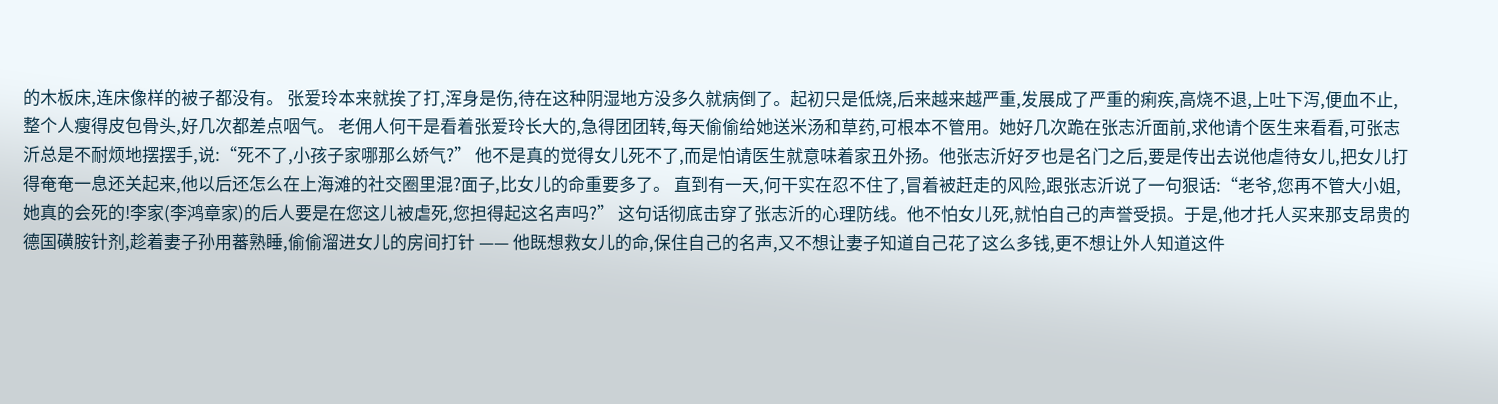的木板床,连床像样的被子都没有。 张爱玲本来就挨了打,浑身是伤,待在这种阴湿地方没多久就病倒了。起初只是低烧,后来越来越严重,发展成了严重的痢疾,高烧不退,上吐下泻,便血不止,整个人瘦得皮包骨头,好几次都差点咽气。 老佣人何干是看着张爱玲长大的,急得团团转,每天偷偷给她送米汤和草药,可根本不管用。她好几次跪在张志沂面前,求他请个医生来看看,可张志沂总是不耐烦地摆摆手,说:“死不了,小孩子家哪那么娇气?” 他不是真的觉得女儿死不了,而是怕请医生就意味着家丑外扬。他张志沂好歹也是名门之后,要是传出去说他虐待女儿,把女儿打得奄奄一息还关起来,他以后还怎么在上海滩的社交圈里混?面子,比女儿的命重要多了。 直到有一天,何干实在忍不住了,冒着被赶走的风险,跟张志沂说了一句狠话:“老爷,您再不管大小姐,她真的会死的!李家(李鸿章家)的后人要是在您这儿被虐死,您担得起这名声吗?” 这句话彻底击穿了张志沂的心理防线。他不怕女儿死,就怕自己的声誉受损。于是,他才托人买来那支昂贵的德国磺胺针剂,趁着妻子孙用蕃熟睡,偷偷溜进女儿的房间打针 —— 他既想救女儿的命,保住自己的名声,又不想让妻子知道自己花了这么多钱,更不想让外人知道这件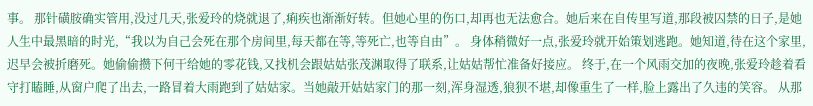事。 那针磺胺确实管用,没过几天,张爱玲的烧就退了,痢疾也渐渐好转。但她心里的伤口,却再也无法愈合。她后来在自传里写道,那段被囚禁的日子,是她人生中最黑暗的时光,“我以为自己会死在那个房间里,每天都在等,等死亡,也等自由”。 身体稍微好一点,张爱玲就开始策划逃跑。她知道,待在这个家里,迟早会被折磨死。她偷偷攒下何干给她的零花钱,又找机会跟姑姑张茂渊取得了联系,让姑姑帮忙准备好接应。 终于,在一个风雨交加的夜晚,张爱玲趁着看守打瞌睡,从窗户爬了出去,一路冒着大雨跑到了姑姑家。当她敲开姑姑家门的那一刻,浑身湿透,狼狈不堪,却像重生了一样,脸上露出了久违的笑容。 从那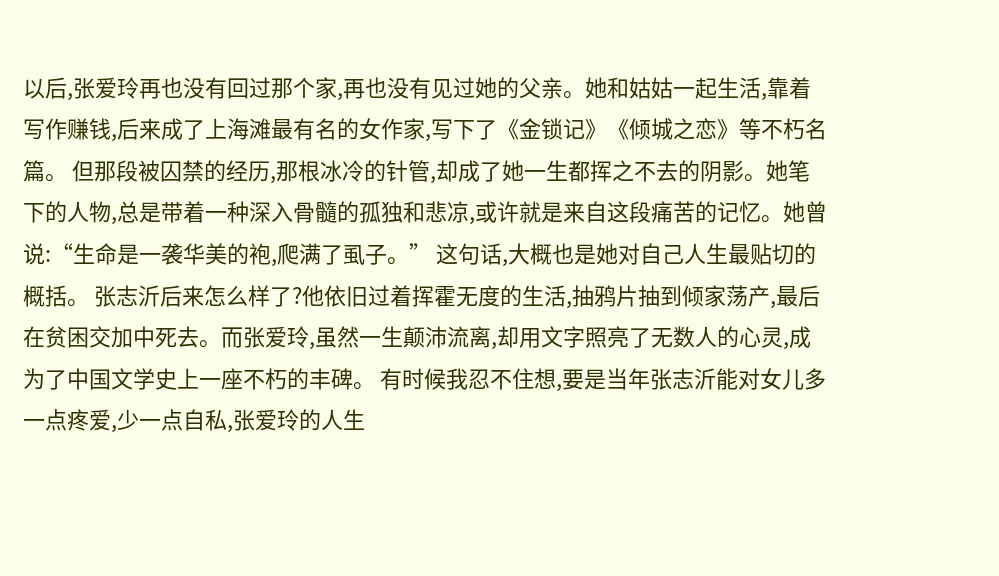以后,张爱玲再也没有回过那个家,再也没有见过她的父亲。她和姑姑一起生活,靠着写作赚钱,后来成了上海滩最有名的女作家,写下了《金锁记》《倾城之恋》等不朽名篇。 但那段被囚禁的经历,那根冰冷的针管,却成了她一生都挥之不去的阴影。她笔下的人物,总是带着一种深入骨髓的孤独和悲凉,或许就是来自这段痛苦的记忆。她曾说:“生命是一袭华美的袍,爬满了虱子。” 这句话,大概也是她对自己人生最贴切的概括。 张志沂后来怎么样了?他依旧过着挥霍无度的生活,抽鸦片抽到倾家荡产,最后在贫困交加中死去。而张爱玲,虽然一生颠沛流离,却用文字照亮了无数人的心灵,成为了中国文学史上一座不朽的丰碑。 有时候我忍不住想,要是当年张志沂能对女儿多一点疼爱,少一点自私,张爱玲的人生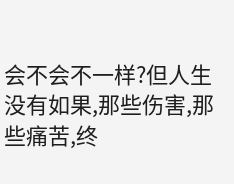会不会不一样?但人生没有如果,那些伤害,那些痛苦,终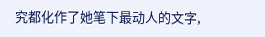究都化作了她笔下最动人的文字,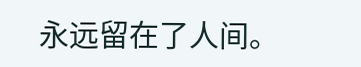永远留在了人间。